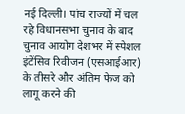नई दिल्ली। पांच राज्यों में चल रहे विधानसभा चुनाव के बाद चुनाव आयोग देशभर में स्पेशल इंटेंसिव रिवीजन (एसआईआर) के तीसरे और अंतिम फेज को लागू करने की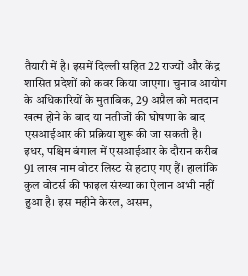तैयारी में है। इसमें दिल्ली सहित 22 राज्यों और केंद्र शासित प्रदेशों को कवर किया जाएगा। चुनाव आयोग के अधिकारियों के मुताबिक, 29 अप्रैल को मतदान खत्म होने के बाद या नतीजों की घोषणा के बाद एसआईआर की प्रक्रिया शुरू की जा सकती है।
इधर, पश्चिम बंगाल में एसआईआर के दौरान करीब 91 लाख नाम वोटर लिस्ट से हटाए गए हैं। हालांकि कुल वोटर्स की फाइल संख्या का ऐलान अभी नहीं हुआ है। इस महीने केरल, असम,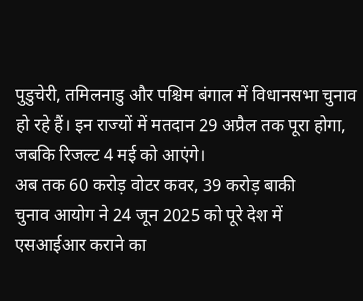पुडुचेरी, तमिलनाडु और पश्चिम बंगाल में विधानसभा चुनाव हो रहे हैं। इन राज्यों में मतदान 29 अप्रैल तक पूरा होगा, जबकि रिजल्ट 4 मई को आएंगे।
अब तक 60 करोड़ वोटर कवर, 39 करोड़ बाकी
चुनाव आयोग ने 24 जून 2025 को पूरे देश में एसआईआर कराने का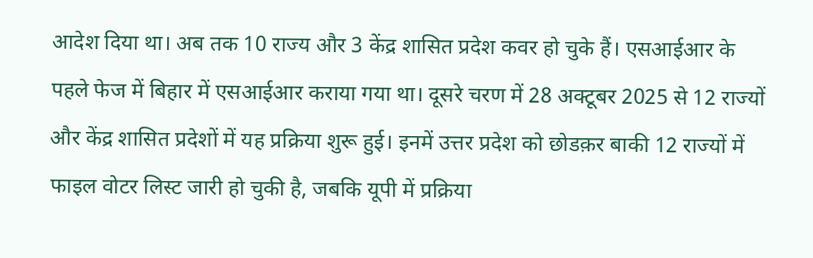आदेश दिया था। अब तक 10 राज्य और 3 केंद्र शासित प्रदेश कवर हो चुके हैं। एसआईआर के पहले फेज में बिहार में एसआईआर कराया गया था। दूसरे चरण में 28 अक्टूबर 2025 से 12 राज्यों और केंद्र शासित प्रदेशों में यह प्रक्रिया शुरू हुई। इनमें उत्तर प्रदेश को छोडक़र बाकी 12 राज्यों में फाइल वोटर लिस्ट जारी हो चुकी है, जबकि यूपी में प्रक्रिया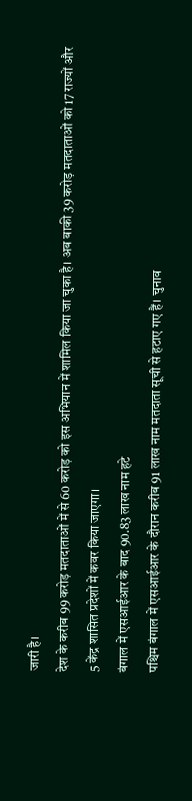जारी है।
देश के करीब 99 करोड़ मतदाताओं में से 60 करोड़ को इस अभियान में शामिल किया जा चुका है। अब बाकी 39 करोड़ मतदाताओं को 17 राज्यों और 5 केंद्र शासित प्रदेशों में कवर किया जाएगा।
बंगाल में एसआईआर के बाद 90.83 लाख नाम हटे
पश्चिम बंगाल में एसआईआर के दौरान करीब 91 लाख नाम मतदाता सूची से हटाए गए हैं। चुनाव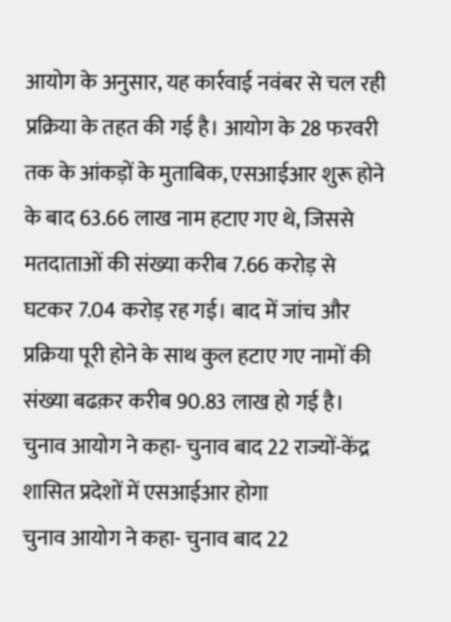आयोग के अनुसार, यह कार्रवाई नवंबर से चल रही प्रक्रिया के तहत की गई है। आयोग के 28 फरवरी तक के आंकड़ों के मुताबिक, एसआईआर शुरू होने के बाद 63.66 लाख नाम हटाए गए थे, जिससे मतदाताओं की संख्या करीब 7.66 करोड़ से घटकर 7.04 करोड़ रह गई। बाद में जांच और प्रक्रिया पूरी होने के साथ कुल हटाए गए नामों की संख्या बढक़र करीब 90.83 लाख हो गई है।
चुनाव आयोग ने कहा- चुनाव बाद 22 राज्यों-केंद्र शासित प्रदेशों में एसआईआर होगा
चुनाव आयोग ने कहा- चुनाव बाद 22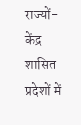राज्यों-केंद्र शासित प्रदेशों में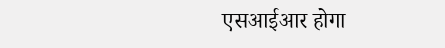एसआईआर होगा